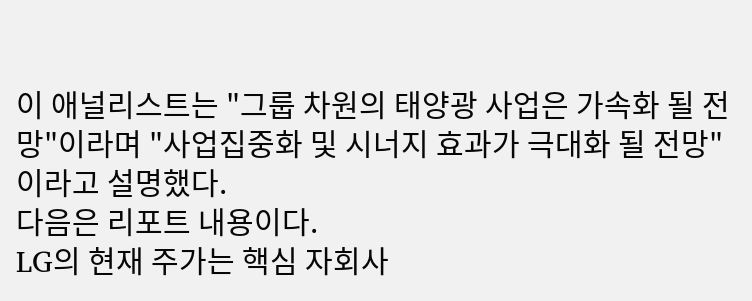이 애널리스트는 "그룹 차원의 태양광 사업은 가속화 될 전망"이라며 "사업집중화 및 시너지 효과가 극대화 될 전망"이라고 설명했다.
다음은 리포트 내용이다.
LG의 현재 주가는 핵심 자회사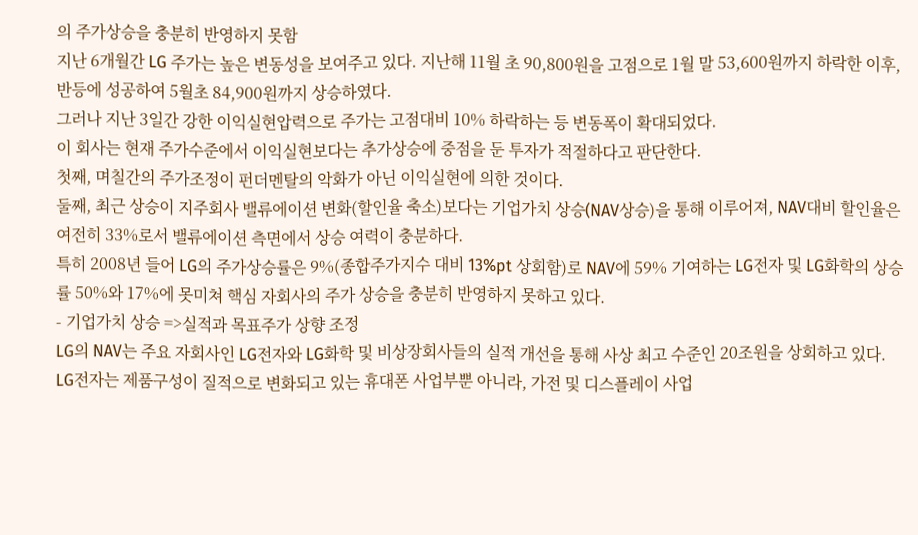의 주가상승을 충분히 반영하지 못함
지난 6개월간 LG 주가는 높은 변동성을 보여주고 있다. 지난해 11월 초 90,800원을 고점으로 1월 말 53,600원까지 하락한 이후, 반등에 성공하여 5월초 84,900원까지 상승하였다.
그러나 지난 3일간 강한 이익실현압력으로 주가는 고점대비 10% 하락하는 등 변동폭이 확대되었다.
이 회사는 현재 주가수준에서 이익실현보다는 추가상승에 중점을 둔 투자가 적절하다고 판단한다.
첫째, 며칠간의 주가조정이 펀더멘탈의 악화가 아닌 이익실현에 의한 것이다.
둘째, 최근 상승이 지주회사 밸류에이션 변화(할인율 축소)보다는 기업가치 상승(NAV상승)을 통해 이루어져, NAV대비 할인율은 여전히 33%로서 밸류에이션 측면에서 상승 여력이 충분하다.
특히 2008년 들어 LG의 주가상승률은 9%(종합주가지수 대비 13%pt 상회함)로 NAV에 59% 기여하는 LG전자 및 LG화학의 상승률 50%와 17%에 못미쳐 핵심 자회사의 주가 상승을 충분히 반영하지 못하고 있다.
- 기업가치 상승 =>실적과 목표주가 상향 조정
LG의 NAV는 주요 자회사인 LG전자와 LG화학 및 비상장회사들의 실적 개선을 통해 사상 최고 수준인 20조원을 상회하고 있다.
LG전자는 제품구성이 질적으로 변화되고 있는 휴대폰 사업부뿐 아니라, 가전 및 디스플레이 사업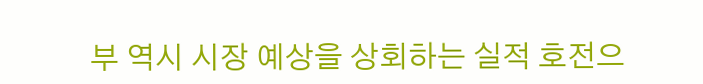부 역시 시장 예상을 상회하는 실적 호전으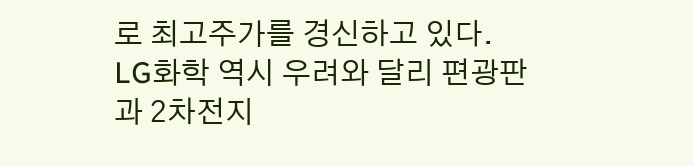로 최고주가를 경신하고 있다.
LG화학 역시 우려와 달리 편광판과 2차전지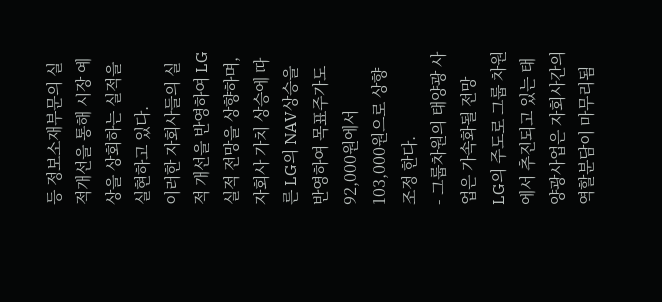등 정보소재부문의 실적개선을 통해 시장 예상을 상회하는 실적을 실현하고 있다.
이러한 자회사들의 실적 개선을 반영하여 LG 실적 전망을 상향하며, 자회사 가치 상승에 따른 LG의 NAV상승을 반영하여 목표주가도 92,000원에서 103,000원으로 상향 조정 한다.
- 그룹차원의 태양광 사업은 가속화될 전망
LG의 주도로 그룹 차원에서 추진되고 있는 태양광사업은 자회사간의 역할분담이 마무리됨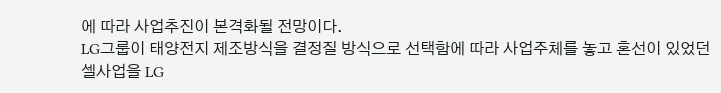에 따라 사업추진이 본격화될 전망이다.
LG그룹이 태양전지 제조방식을 결정질 방식으로 선택함에 따라 사업주체를 놓고 혼선이 있었던 셀사업을 LG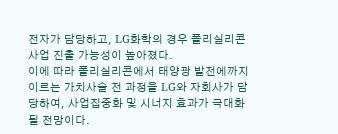전자가 담당하고, LG화학의 경우 폴리실리콘사업 진출 가능성이 높아졌다.
이에 따라 폴리실리콘에서 태양광 발전에까지 이르는 가치사슬 전 과정을 LG와 자회사가 담당하여, 사업집중화 및 시너지 효과가 극대화될 전망이다.